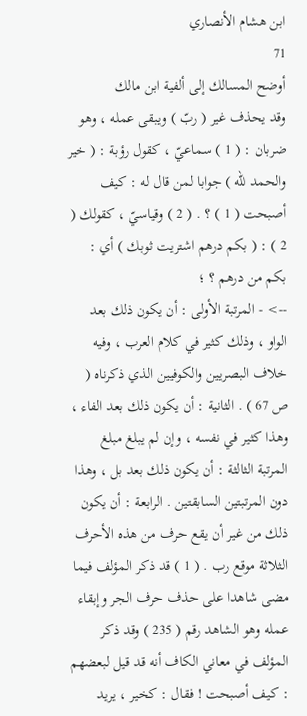ابن هشام الأنصاري
71
أوضح المسالك إلى ألفية ابن مالك
وقد يحذف غير ( ربّ ) ويبقى عمله ، وهو ضربان : ( 1 ) سماعيّ ، كقول رؤبة : ( خير والحمد للّه ) جوابا لمن قال له : كيف أصبحت ( 1 ) ؟ . ( 2 ) وقياسيّ ، كقولك ( 2 ) : ( بكم درهم اشتريت ثوبك ) أي : بكم من درهم ؟ ؛
--> - المرتبة الأولى : أن يكون ذلك بعد الواو ، وذلك كثير في كلام العرب ، وفيه خلاف البصريين والكوفيين الذي ذكرناه ( ص 67 ) . الثانية : أن يكون ذلك بعد الفاء ، وهذا كثير في نفسه ، وإن لم يبلغ مبلغ المرتبة الثالثة : أن يكون ذلك بعد بل ، وهذا دون المرتبتين السابقتين . الرابعة : أن يكون ذلك من غير أن يقع حرف من هذه الأحرف الثلاثة موقع رب . ( 1 ) قد ذكر المؤلف فيما مضى شاهدا على حذف حرف الجر وإبقاء عمله وهو الشاهد رقم ( 235 ) وقد ذكر المؤلف في معاني الكاف أنه قد قيل لبعضهم : كيف أصبحت ! فقال : كخير ، يريد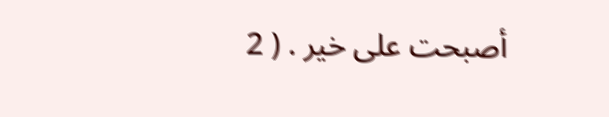أصبحت على خير . ( 2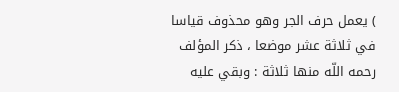) يعمل حرف الجر وهو محذوف قياسا في ثلاثة عشر موضعا ، ذكر المؤلف رحمه اللّه منها ثلاثة : وبقي عليه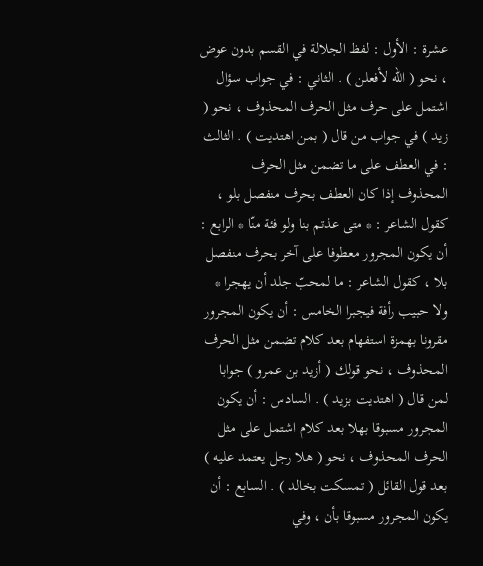عشرة : الأول : لفظ الجلالة في القسم بدون عوض ، نحو ( اللّه لأفعلن ) . الثاني : في جواب سؤال اشتمل على حرف مثل الحرف المحذوف ، نحو ( زيد ) في جواب من قال ( بمن اهتديت ) . الثالث : في العطف على ما تضمن مثل الحرف المحذوف إذا كان العطف بحرف منفصل بلو ، كقول الشاعر : * متى عذتم بنا ولو فئة منّا * الرابع : أن يكون المجرور معطوفا على آخر بحرف منفصل بلا ، كقول الشاعر : ما لمحبّ جلد أن يهجرا * ولا حبيب رأفة فيجبرا الخامس : أن يكون المجرور مقرونا بهمزة استفهام بعد كلام تضمن مثل الحرف المحذوف ، نحو قولك ( أزيد بن عمرو ) جوابا لمن قال ( اهتديت بزيد ) . السادس : أن يكون المجرور مسبوقا بهلا بعد كلام اشتمل على مثل الحرف المحذوف ، نحو ( هلا رجل يعتمد عليه ) بعد قول القائل ( تمسكت بخالد ) . السابع : أن يكون المجرور مسبوقا بأن ، وفي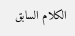الكلام السابق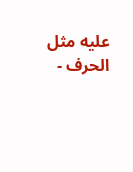عليه مثل الحرف -